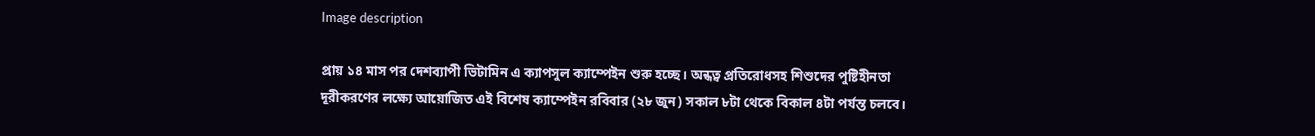Image description

প্রায় ১৪ মাস পর দেশব্যাপী ভিটামিন এ ক্যাপসুল ক্যাম্পেইন শুরু হচ্ছে। অন্ধত্ব প্রতিরোধসহ শিশুদের পুষ্টিহীনতা দূরীকরণের লক্ষ্যে আয়োজিত এই বিশেষ ক্যাম্পেইন রবিবার (২৮ জুন) সকাল ৮টা থেকে বিকাল ৪টা পর্যন্ত চলবে।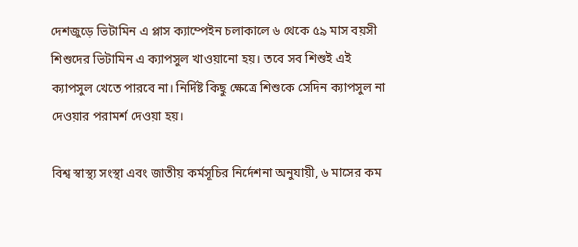দেশজুড়ে ভিটামিন এ প্লাস ক্যাম্পেইন চলাকালে ৬ থেকে ৫৯ মাস বয়সী শিশুদের ভিটামিন এ ক্যাপসুল খাওয়ানো হয়। তবে সব শিশুই এই ক্যাপসুল খেতে পারবে না। নির্দিষ্ট কিছু ক্ষেত্রে শিশুকে সেদিন ক্যাপসুল না দেওয়ার পরামর্শ দেওয়া হয়।

বিশ্ব স্বাস্থ্য সংস্থা এবং জাতীয় কর্মসূচির নির্দেশনা অনুযায়ী, ৬ মাসের কম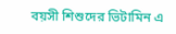বয়সী শিশুদের ভিটামিন এ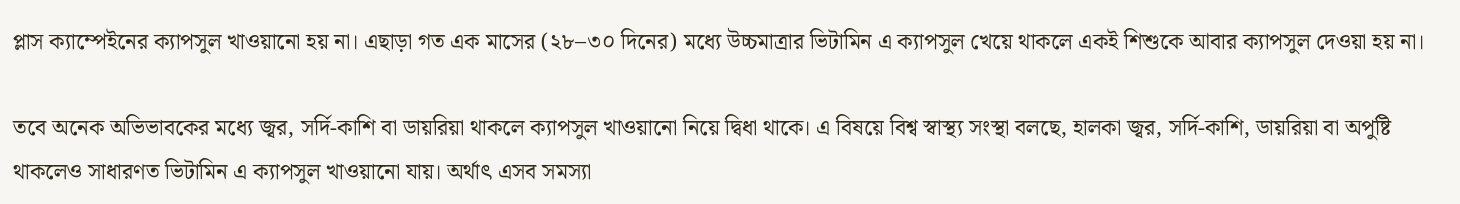প্লাস ক্যাম্পেইনের ক্যাপসুল খাওয়ানো হয় না। এছাড়া গত এক মাসের (২৮–৩০ দিনের) মধ্যে উচ্চমাত্রার ভিটামিন এ ক্যাপসুল খেয়ে থাকলে একই শিশুকে আবার ক্যাপসুল দেওয়া হয় না।

তবে অনেক অভিভাবকের মধ্যে জ্বর, সর্দি-কাশি বা ডায়রিয়া থাকলে ক্যাপসুল খাওয়ানো নিয়ে দ্বিধা থাকে। এ বিষয়ে বিশ্ব স্বাস্থ্য সংস্থা বলছে, হালকা জ্বর, সর্দি-কাশি, ডায়রিয়া বা অপুষ্টি থাকলেও সাধারণত ভিটামিন এ ক্যাপসুল খাওয়ানো যায়। অর্থাৎ এসব সমস্যা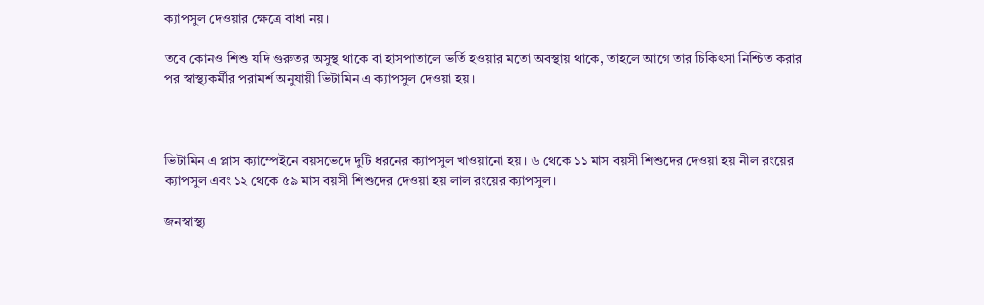ক্যাপসুল দেওয়ার ক্ষেত্রে বাধা নয়।

তবে কোনও শিশু যদি গুরুতর অসুস্থ থাকে বা হাসপাতালে ভর্তি হওয়ার মতো অবস্থায় থাকে, তাহলে আগে তার চিকিৎসা নিশ্চিত করার পর স্বাস্থ্যকর্মীর পরামর্শ অনুযায়ী ভিটামিন এ ক্যাপসুল দেওয়া হয়।



ভিটামিন এ প্লাস ক্যাম্পেইনে বয়সভেদে দুটি ধরনের ক্যাপসুল খাওয়ানো হয়। ৬ থেকে ১১ মাস বয়সী শিশুদের দেওয়া হয় নীল রংয়ের ক্যাপসুল এবং ১২ থেকে ৫৯ মাস বয়সী শিশুদের দেওয়া হয় লাল রংয়ের ক্যাপসুল।

জনস্বাস্থ্য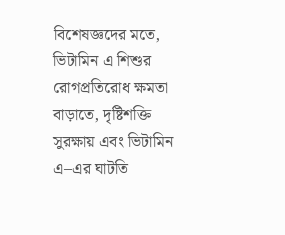বিশেষজ্ঞদের মতে, ভিটামিন এ শিশুর রোগপ্রতিরোধ ক্ষমতা বাড়াতে, দৃষ্টিশক্তি সুরক্ষায় এবং ভিটামিন এ–এর ঘাটতি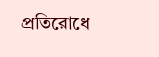প্রতিরোধে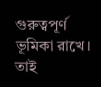গুরুত্বপূর্ণ ভূমিকা রাখে। তাই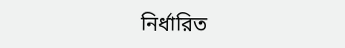নির্ধারিত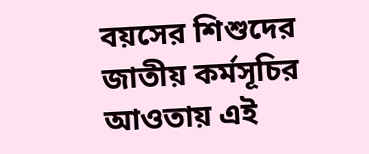বয়সের শিশুদের জাতীয় কর্মসূচির আওতায় এই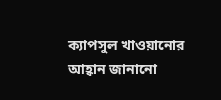ক্যাপসুল খাওয়ানোর আহ্বান জানানো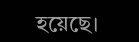হয়েছে।